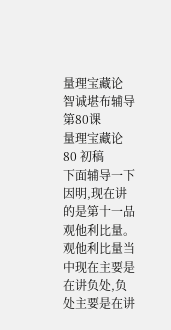量理宝藏论 智诚堪布辅导 第80课
量理宝藏论80 初稿
下面辅导一下因明,现在讲的是第十一品观他利比量。观他利比量当中现在主要是在讲负处,负处主要是在讲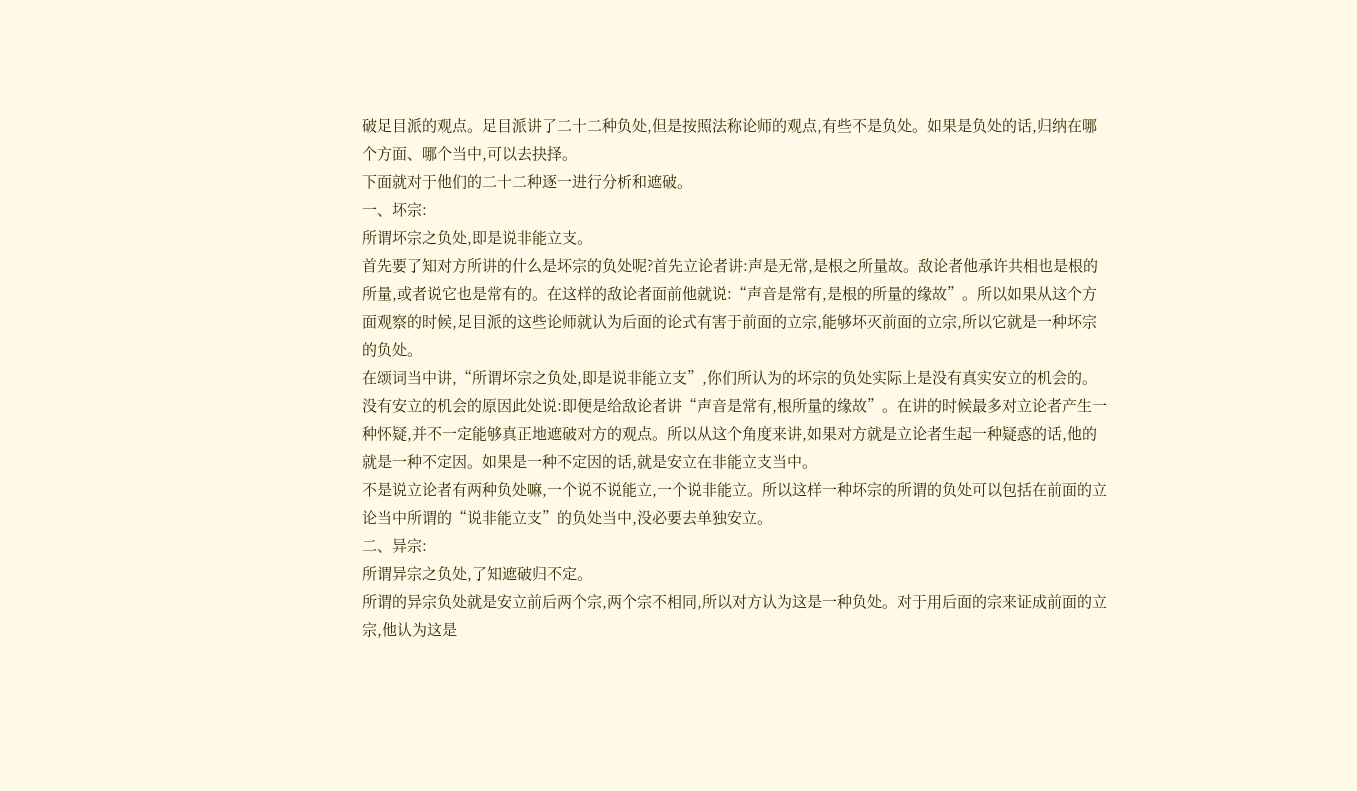破足目派的观点。足目派讲了二十二种负处,但是按照法称论师的观点,有些不是负处。如果是负处的话,归纳在哪个方面、哪个当中,可以去抉择。
下面就对于他们的二十二种逐一进行分析和遮破。
一、坏宗:
所谓坏宗之负处,即是说非能立支。
首先要了知对方所讲的什么是坏宗的负处呢?首先立论者讲:声是无常,是根之所量故。敌论者他承许共相也是根的所量,或者说它也是常有的。在这样的敌论者面前他就说:“声音是常有,是根的所量的缘故”。所以如果从这个方面观察的时候,足目派的这些论师就认为后面的论式有害于前面的立宗,能够坏灭前面的立宗,所以它就是一种坏宗的负处。
在颂词当中讲,“所谓坏宗之负处,即是说非能立支”,你们所认为的坏宗的负处实际上是没有真实安立的机会的。没有安立的机会的原因此处说:即便是给敌论者讲“声音是常有,根所量的缘故”。在讲的时候最多对立论者产生一种怀疑,并不一定能够真正地遮破对方的观点。所以从这个角度来讲,如果对方就是立论者生起一种疑惑的话,他的就是一种不定因。如果是一种不定因的话,就是安立在非能立支当中。
不是说立论者有两种负处嘛,一个说不说能立,一个说非能立。所以这样一种坏宗的所谓的负处可以包括在前面的立论当中所谓的“说非能立支”的负处当中,没必要去单独安立。
二、异宗:
所谓异宗之负处,了知遮破归不定。
所谓的异宗负处就是安立前后两个宗,两个宗不相同,所以对方认为这是一种负处。对于用后面的宗来证成前面的立宗,他认为这是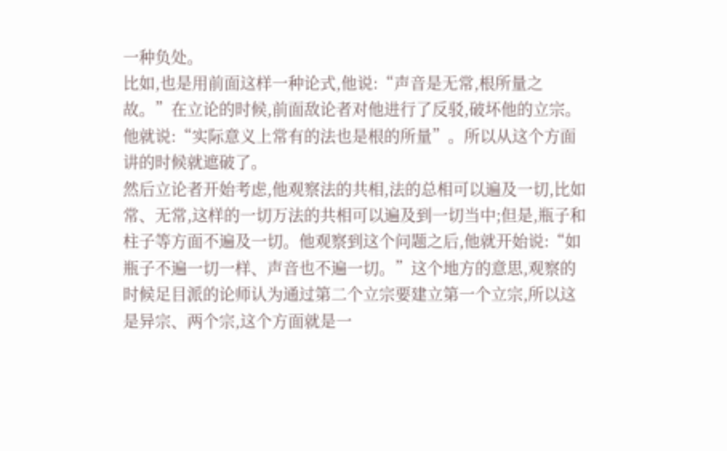一种负处。
比如,也是用前面这样一种论式,他说:“声音是无常,根所量之故。”在立论的时候,前面敌论者对他进行了反驳,破坏他的立宗。他就说:“实际意义上常有的法也是根的所量”。所以从这个方面讲的时候就遮破了。
然后立论者开始考虑,他观察法的共相,法的总相可以遍及一切,比如常、无常,这样的一切万法的共相可以遍及到一切当中;但是,瓶子和柱子等方面不遍及一切。他观察到这个问题之后,他就开始说:“如瓶子不遍一切一样、声音也不遍一切。”这个地方的意思,观察的时候足目派的论师认为通过第二个立宗要建立第一个立宗,所以这是异宗、两个宗,这个方面就是一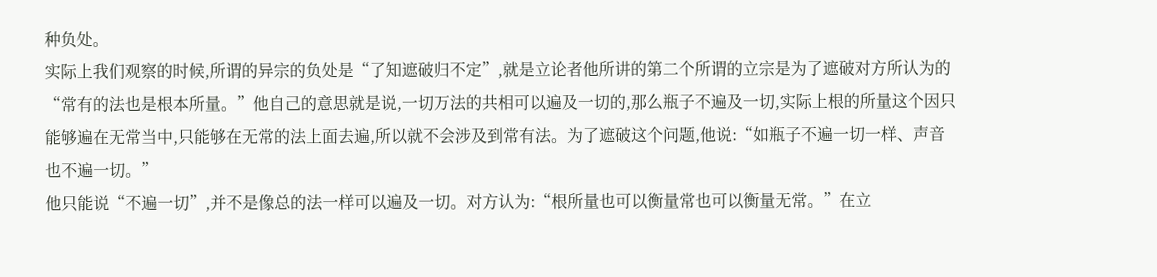种负处。
实际上我们观察的时候,所谓的异宗的负处是“了知遮破归不定”,就是立论者他所讲的第二个所谓的立宗是为了遮破对方所认为的“常有的法也是根本所量。”他自己的意思就是说,一切万法的共相可以遍及一切的,那么瓶子不遍及一切,实际上根的所量这个因只能够遍在无常当中,只能够在无常的法上面去遍,所以就不会涉及到常有法。为了遮破这个问题,他说:“如瓶子不遍一切一样、声音也不遍一切。”
他只能说“不遍一切”,并不是像总的法一样可以遍及一切。对方认为:“根所量也可以衡量常也可以衡量无常。”在立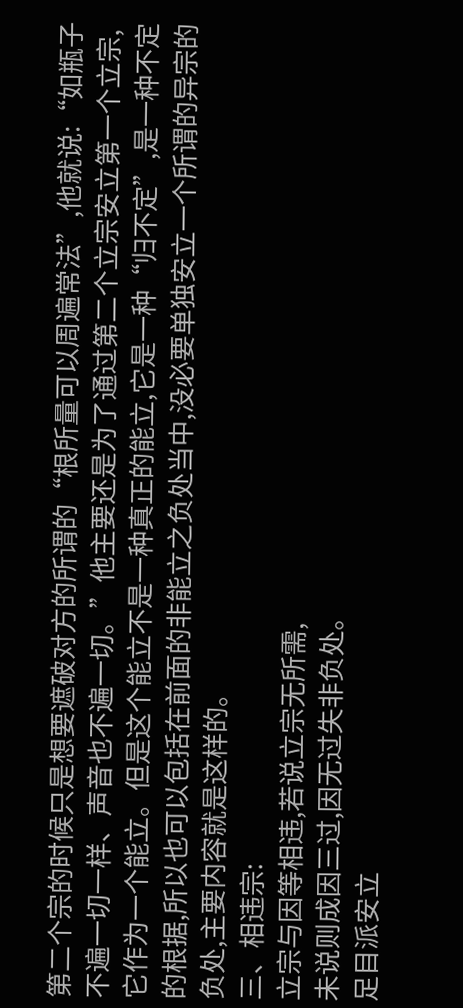第二个宗的时候只是想要遮破对方的所谓的“根所量可以周遍常法”,他就说:“如瓶子不遍一切一样、声音也不遍一切。”他主要还是为了通过第二个立宗安立第一个立宗,它作为一个能立。但是这个能立不是一种真正的能立,它是一种“归不定”,是一种不定的根据,所以也可以包括在前面的非能立之负处当中,没必要单独安立一个所谓的异宗的负处,主要内容就是这样的。
三、相违宗:
立宗与因等相违,若说立宗无所需,
未说则成因三过,因无过失非负处。
足目派安立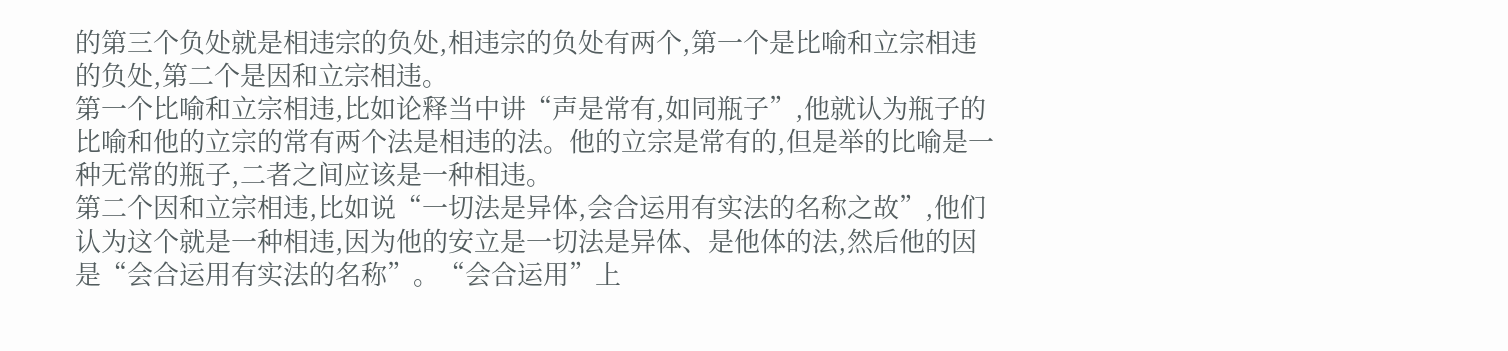的第三个负处就是相违宗的负处,相违宗的负处有两个,第一个是比喻和立宗相违的负处,第二个是因和立宗相违。
第一个比喻和立宗相违,比如论释当中讲“声是常有,如同瓶子”,他就认为瓶子的比喻和他的立宗的常有两个法是相违的法。他的立宗是常有的,但是举的比喻是一种无常的瓶子,二者之间应该是一种相违。
第二个因和立宗相违,比如说“一切法是异体,会合运用有实法的名称之故”,他们认为这个就是一种相违,因为他的安立是一切法是异体、是他体的法,然后他的因是“会合运用有实法的名称”。“会合运用”上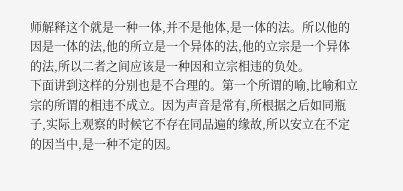师解释这个就是一种一体,并不是他体,是一体的法。所以他的因是一体的法,他的所立是一个异体的法,他的立宗是一个异体的法,所以二者之间应该是一种因和立宗相违的负处。
下面讲到这样的分别也是不合理的。第一个所谓的喻,比喻和立宗的所谓的相违不成立。因为声音是常有,所根据之后如同瓶子,实际上观察的时候它不存在同品遍的缘故,所以安立在不定的因当中,是一种不定的因。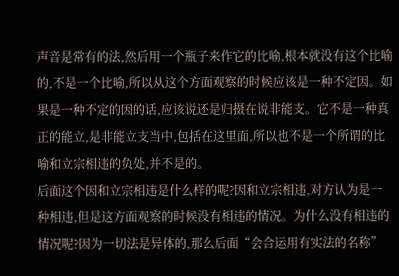声音是常有的法,然后用一个瓶子来作它的比喻,根本就没有这个比喻的,不是一个比喻,所以从这个方面观察的时候应该是一种不定因。如果是一种不定的因的话,应该说还是归摄在说非能支。它不是一种真正的能立,是非能立支当中,包括在这里面,所以也不是一个所谓的比喻和立宗相违的负处,并不是的。
后面这个因和立宗相违是什么样的呢?因和立宗相违,对方认为是一种相违,但是这方面观察的时候没有相违的情况。为什么没有相违的情况呢?因为一切法是异体的,那么后面“会合运用有实法的名称”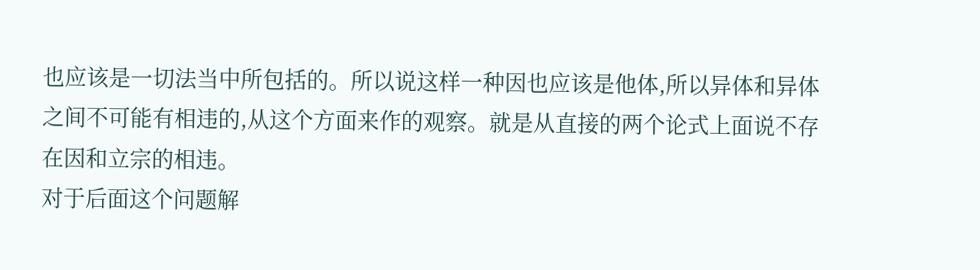也应该是一切法当中所包括的。所以说这样一种因也应该是他体,所以异体和异体之间不可能有相违的,从这个方面来作的观察。就是从直接的两个论式上面说不存在因和立宗的相违。
对于后面这个问题解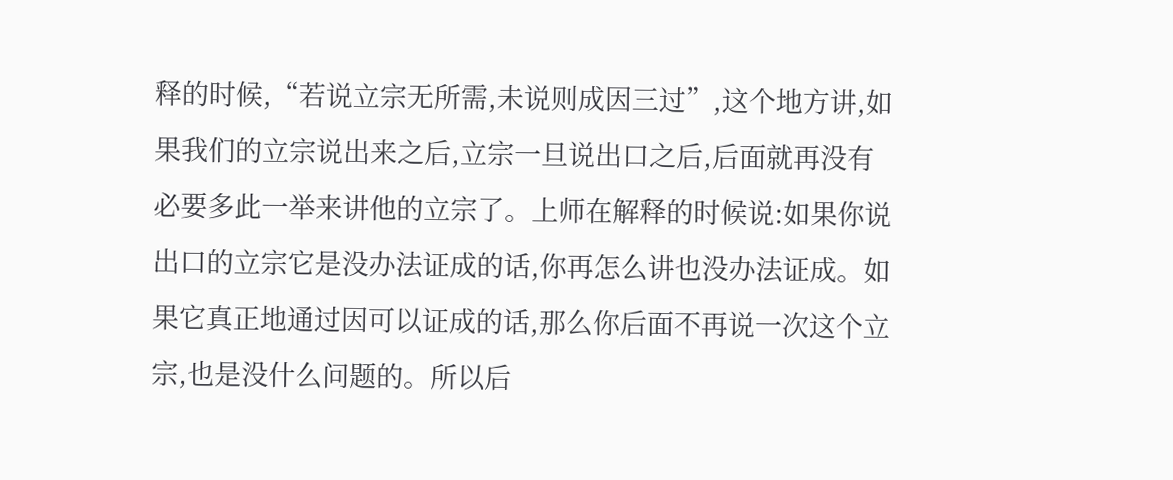释的时候,“若说立宗无所需,未说则成因三过”,这个地方讲,如果我们的立宗说出来之后,立宗一旦说出口之后,后面就再没有必要多此一举来讲他的立宗了。上师在解释的时候说:如果你说出口的立宗它是没办法证成的话,你再怎么讲也没办法证成。如果它真正地通过因可以证成的话,那么你后面不再说一次这个立宗,也是没什么问题的。所以后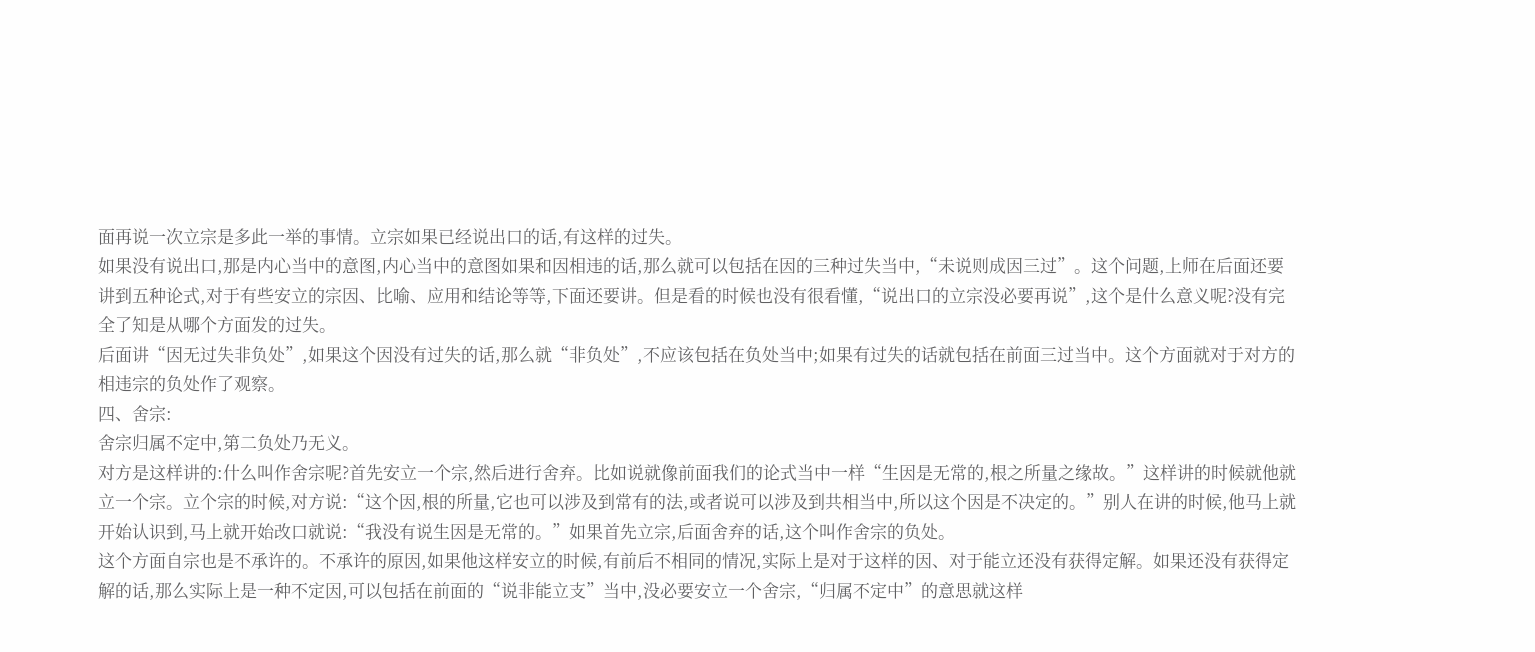面再说一次立宗是多此一举的事情。立宗如果已经说出口的话,有这样的过失。
如果没有说出口,那是内心当中的意图,内心当中的意图如果和因相违的话,那么就可以包括在因的三种过失当中,“未说则成因三过”。这个问题,上师在后面还要讲到五种论式,对于有些安立的宗因、比喻、应用和结论等等,下面还要讲。但是看的时候也没有很看懂,“说出口的立宗没必要再说”,这个是什么意义呢?没有完全了知是从哪个方面发的过失。
后面讲“因无过失非负处”,如果这个因没有过失的话,那么就“非负处”,不应该包括在负处当中;如果有过失的话就包括在前面三过当中。这个方面就对于对方的相违宗的负处作了观察。
四、舍宗:
舍宗归属不定中,第二负处乃无义。
对方是这样讲的:什么叫作舍宗呢?首先安立一个宗,然后进行舍弃。比如说就像前面我们的论式当中一样“生因是无常的,根之所量之缘故。”这样讲的时候就他就立一个宗。立个宗的时候,对方说:“这个因,根的所量,它也可以涉及到常有的法,或者说可以涉及到共相当中,所以这个因是不决定的。”别人在讲的时候,他马上就开始认识到,马上就开始改口就说:“我没有说生因是无常的。”如果首先立宗,后面舍弃的话,这个叫作舍宗的负处。
这个方面自宗也是不承许的。不承许的原因,如果他这样安立的时候,有前后不相同的情况,实际上是对于这样的因、对于能立还没有获得定解。如果还没有获得定解的话,那么实际上是一种不定因,可以包括在前面的“说非能立支”当中,没必要安立一个舍宗,“归属不定中”的意思就这样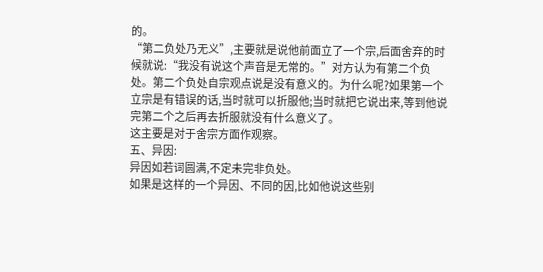的。
“第二负处乃无义”,主要就是说他前面立了一个宗,后面舍弃的时候就说:“我没有说这个声音是无常的。”对方认为有第二个负处。第二个负处自宗观点说是没有意义的。为什么呢?如果第一个立宗是有错误的话,当时就可以折服他;当时就把它说出来,等到他说完第二个之后再去折服就没有什么意义了。
这主要是对于舍宗方面作观察。
五、异因:
异因如若词圆满,不定未完非负处。
如果是这样的一个异因、不同的因,比如他说这些别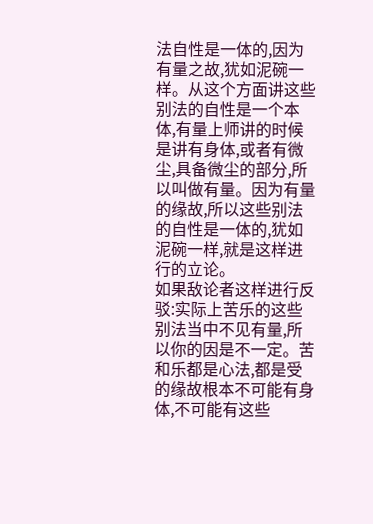法自性是一体的,因为有量之故,犹如泥碗一样。从这个方面讲这些别法的自性是一个本体,有量上师讲的时候是讲有身体,或者有微尘,具备微尘的部分,所以叫做有量。因为有量的缘故,所以这些别法的自性是一体的,犹如泥碗一样,就是这样进行的立论。
如果敌论者这样进行反驳:实际上苦乐的这些别法当中不见有量,所以你的因是不一定。苦和乐都是心法,都是受的缘故根本不可能有身体,不可能有这些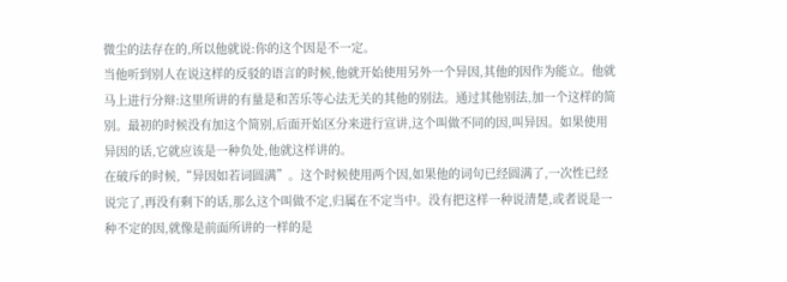微尘的法存在的,所以他就说:你的这个因是不一定。
当他听到别人在说这样的反驳的语言的时候,他就开始使用另外一个异因,其他的因作为能立。他就马上进行分辩:这里所讲的有量是和苦乐等心法无关的其他的别法。通过其他别法,加一个这样的简别。最初的时候没有加这个简别,后面开始区分来进行宣讲,这个叫做不同的因,叫异因。如果使用异因的话,它就应该是一种负处,他就这样讲的。
在破斥的时候,“异因如若词圆满”。这个时候使用两个因,如果他的词句已经圆满了,一次性已经说完了,再没有剩下的话,那么这个叫做不定,归属在不定当中。没有把这样一种说清楚,或者说是一种不定的因,就像是前面所讲的一样的是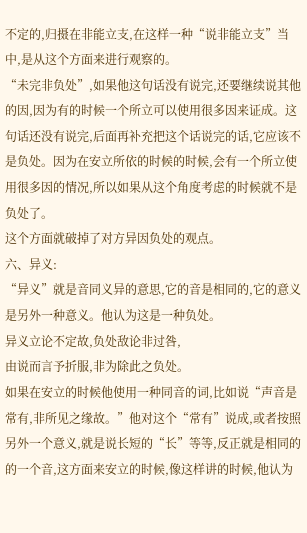不定的,归摄在非能立支,在这样一种“说非能立支”当中,是从这个方面来进行观察的。
“未完非负处”,如果他这句话没有说完,还要继续说其他的因,因为有的时候一个所立可以使用很多因来证成。这句话还没有说完,后面再补充把这个话说完的话,它应该不是负处。因为在安立所依的时候的时候,会有一个所立使用很多因的情况,所以如果从这个角度考虑的时候就不是负处了。
这个方面就破掉了对方异因负处的观点。
六、异义:
“异义”就是音同义异的意思,它的音是相同的,它的意义是另外一种意义。他认为这是一种负处。
异义立论不定故,负处敌论非过咎,
由说而言予折服,非为除此之负处。
如果在安立的时候他使用一种同音的词,比如说“声音是常有,非所见之缘故。”他对这个“常有”说成,或者按照另外一个意义,就是说长短的“长”等等,反正就是相同的的一个音,这方面来安立的时候,像这样讲的时候,他认为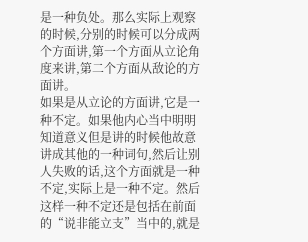是一种负处。那么实际上观察的时候,分别的时候可以分成两个方面讲,第一个方面从立论角度来讲,第二个方面从敌论的方面讲。
如果是从立论的方面讲,它是一种不定。如果他内心当中明明知道意义但是讲的时候他故意讲成其他的一种词句,然后让别人失败的话,这个方面就是一种不定,实际上是一种不定。然后这样一种不定还是包括在前面的“说非能立支”当中的,就是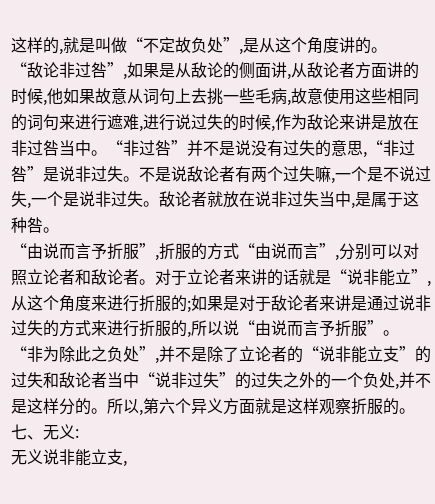这样的,就是叫做“不定故负处”,是从这个角度讲的。
“敌论非过咎”,如果是从敌论的侧面讲,从敌论者方面讲的时候,他如果故意从词句上去挑一些毛病,故意使用这些相同的词句来进行遮难,进行说过失的时候,作为敌论来讲是放在非过咎当中。“非过咎”并不是说没有过失的意思,“非过咎”是说非过失。不是说敌论者有两个过失嘛,一个是不说过失,一个是说非过失。敌论者就放在说非过失当中,是属于这种咎。
“由说而言予折服”,折服的方式“由说而言”,分别可以对照立论者和敌论者。对于立论者来讲的话就是“说非能立”,从这个角度来进行折服的;如果是对于敌论者来讲是通过说非过失的方式来进行折服的,所以说“由说而言予折服”。
“非为除此之负处”,并不是除了立论者的“说非能立支”的过失和敌论者当中“说非过失”的过失之外的一个负处,并不是这样分的。所以,第六个异义方面就是这样观察折服的。
七、无义:
无义说非能立支,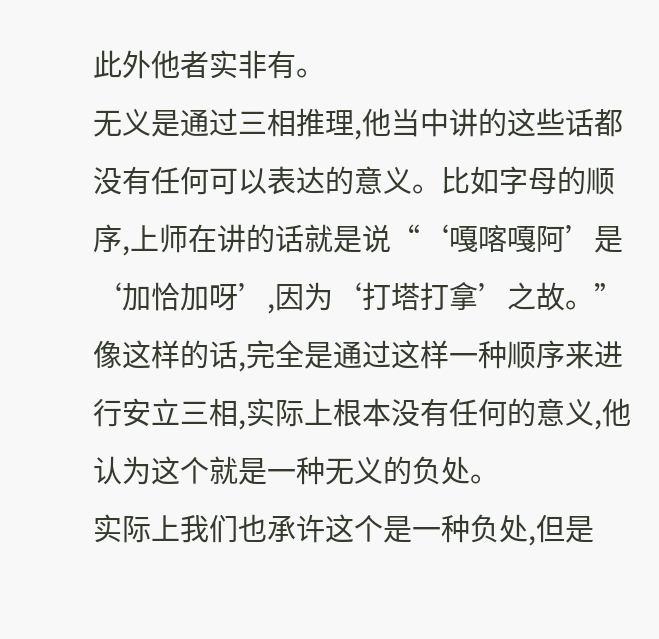此外他者实非有。
无义是通过三相推理,他当中讲的这些话都没有任何可以表达的意义。比如字母的顺序,上师在讲的话就是说“‘嘎喀嘎阿’是‘加恰加呀’,因为‘打塔打拿’之故。”像这样的话,完全是通过这样一种顺序来进行安立三相,实际上根本没有任何的意义,他认为这个就是一种无义的负处。
实际上我们也承许这个是一种负处,但是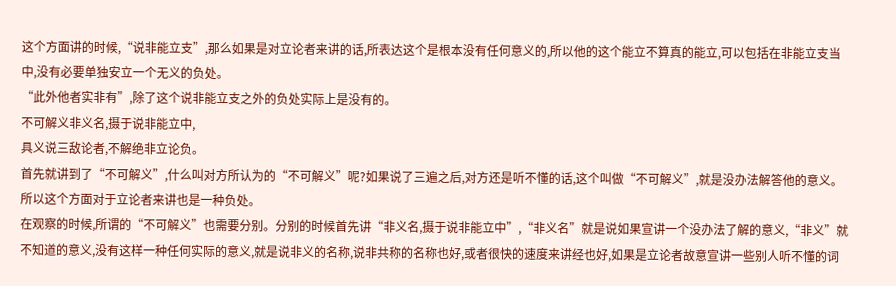这个方面讲的时候,“说非能立支”,那么如果是对立论者来讲的话,所表达这个是根本没有任何意义的,所以他的这个能立不算真的能立,可以包括在非能立支当中,没有必要单独安立一个无义的负处。
“此外他者实非有”,除了这个说非能立支之外的负处实际上是没有的。
不可解义非义名,摄于说非能立中,
具义说三敌论者,不解绝非立论负。
首先就讲到了“不可解义”,什么叫对方所认为的“不可解义”呢?如果说了三遍之后,对方还是听不懂的话,这个叫做“不可解义”,就是没办法解答他的意义。所以这个方面对于立论者来讲也是一种负处。
在观察的时候,所谓的“不可解义”也需要分别。分别的时候首先讲“非义名,摄于说非能立中”,“非义名”就是说如果宣讲一个没办法了解的意义,“非义”就不知道的意义,没有这样一种任何实际的意义,就是说非义的名称,说非共称的名称也好,或者很快的速度来讲经也好,如果是立论者故意宣讲一些别人听不懂的词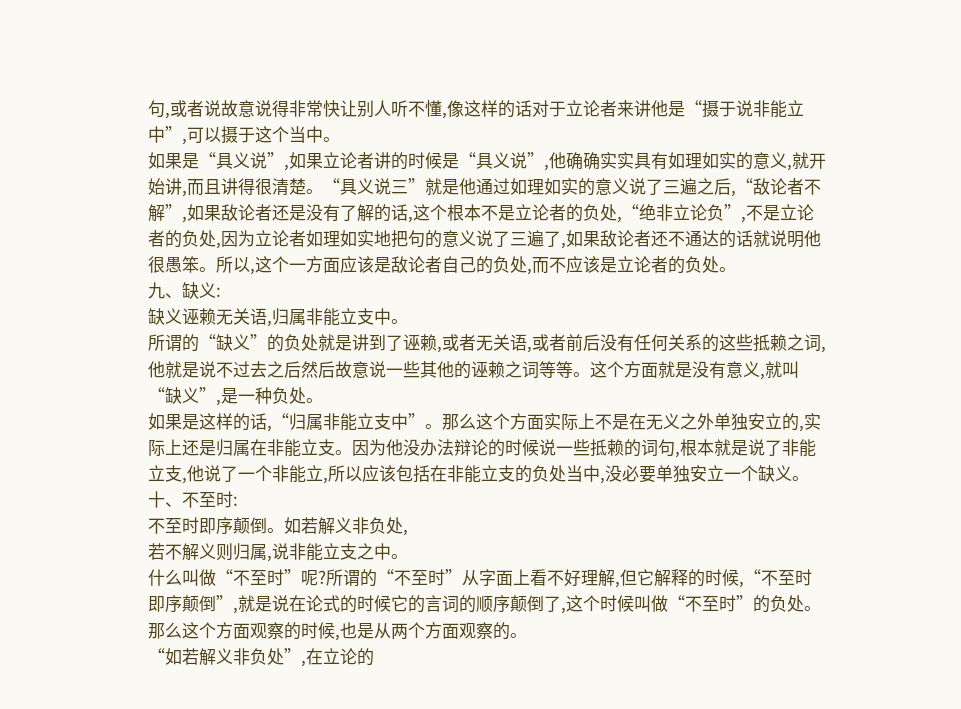句,或者说故意说得非常快让别人听不懂,像这样的话对于立论者来讲他是“摄于说非能立中”,可以摄于这个当中。
如果是“具义说”,如果立论者讲的时候是“具义说”,他确确实实具有如理如实的意义,就开始讲,而且讲得很清楚。“具义说三”就是他通过如理如实的意义说了三遍之后,“敌论者不解”,如果敌论者还是没有了解的话,这个根本不是立论者的负处,“绝非立论负”,不是立论者的负处,因为立论者如理如实地把句的意义说了三遍了,如果敌论者还不通达的话就说明他很愚笨。所以,这个一方面应该是敌论者自己的负处,而不应该是立论者的负处。
九、缺义:
缺义诬赖无关语,归属非能立支中。
所谓的“缺义”的负处就是讲到了诬赖,或者无关语,或者前后没有任何关系的这些抵赖之词,他就是说不过去之后然后故意说一些其他的诬赖之词等等。这个方面就是没有意义,就叫“缺义”,是一种负处。
如果是这样的话,“归属非能立支中”。那么这个方面实际上不是在无义之外单独安立的,实际上还是归属在非能立支。因为他没办法辩论的时候说一些抵赖的词句,根本就是说了非能立支,他说了一个非能立,所以应该包括在非能立支的负处当中,没必要单独安立一个缺义。
十、不至时:
不至时即序颠倒。如若解义非负处,
若不解义则归属,说非能立支之中。
什么叫做“不至时”呢?所谓的“不至时”从字面上看不好理解,但它解释的时候,“不至时即序颠倒”,就是说在论式的时候它的言词的顺序颠倒了,这个时候叫做“不至时”的负处。
那么这个方面观察的时候,也是从两个方面观察的。
“如若解义非负处”,在立论的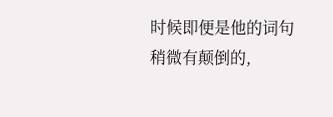时候即便是他的词句稍微有颠倒的,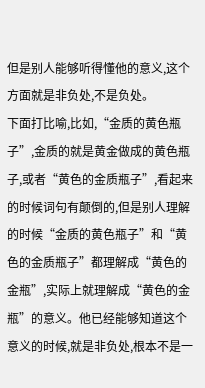但是别人能够听得懂他的意义,这个方面就是非负处,不是负处。
下面打比喻,比如,“金质的黄色瓶子”,金质的就是黄金做成的黄色瓶子,或者“黄色的金质瓶子”,看起来的时候词句有颠倒的,但是别人理解的时候“金质的黄色瓶子”和“黄色的金质瓶子”都理解成“黄色的金瓶”,实际上就理解成“黄色的金瓶”的意义。他已经能够知道这个意义的时候,就是非负处,根本不是一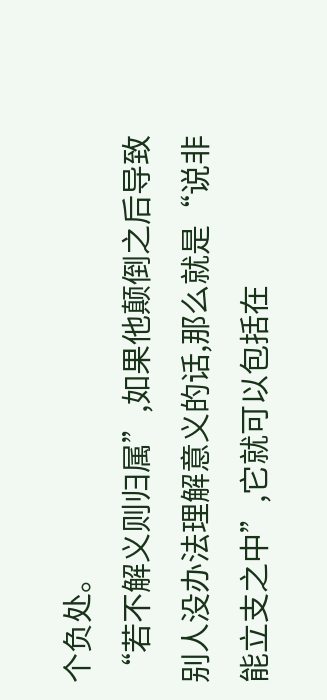个负处。
“若不解义则归属”,如果他颠倒之后导致别人没办法理解意义的话,那么就是“说非能立支之中”,它就可以包括在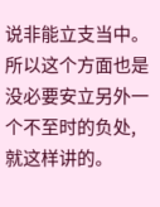说非能立支当中。所以这个方面也是没必要安立另外一个不至时的负处,就这样讲的。